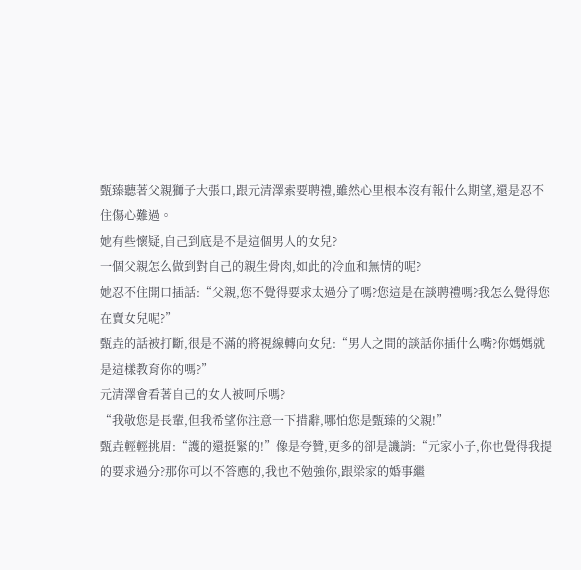甄臻聽著父親獅子大張口,跟元清澤索要聘禮,雖然心里根本沒有報什么期望,還是忍不住傷心難過。
她有些懷疑,自己到底是不是這個男人的女兒?
一個父親怎么做到對自己的親生骨肉,如此的冷血和無情的呢?
她忍不住開口插話:“父親,您不覺得要求太過分了嗎?您這是在談聘禮嗎?我怎么覺得您在賣女兒呢?”
甄垚的話被打斷,很是不滿的將視線轉向女兒:“男人之間的談話你插什么嘴?你媽媽就是這樣教育你的嗎?”
元清澤會看著自己的女人被呵斥嗎?
“我敬您是長輩,但我希望你注意一下措辭,哪怕您是甄臻的父親!”
甄垚輕輕挑眉:“護的還挺緊的!”像是夸贊,更多的卻是譏誚:“元家小子,你也覺得我提的要求過分?那你可以不答應的,我也不勉強你,跟梁家的婚事繼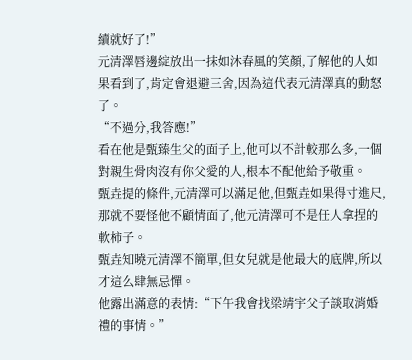續就好了!”
元清澤唇邊綻放出一抹如沐春風的笑顏,了解他的人如果看到了,肯定會退避三舍,因為這代表元清澤真的動怒了。
“不過分,我答應!”
看在他是甄臻生父的面子上,他可以不計較那么多,一個對親生骨肉沒有你父愛的人,根本不配他給予敬重。
甄垚提的條件,元清澤可以滿足他,但甄垚如果得寸進尺,那就不要怪他不顧情面了,他元清澤可不是任人拿捏的軟柿子。
甄垚知曉元清澤不簡單,但女兒就是他最大的底牌,所以才這么肆無忌憚。
他露出滿意的表情:“下午我會找梁靖宇父子談取消婚禮的事情。”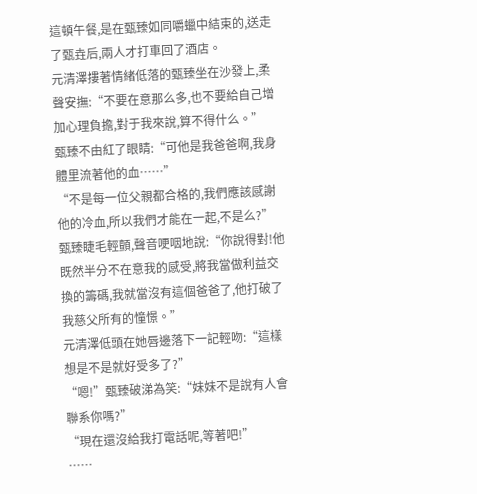這頓午餐,是在甄臻如同嚼蠟中結束的,送走了甄垚后,兩人才打車回了酒店。
元清澤摟著情緒低落的甄臻坐在沙發上,柔聲安撫:“不要在意那么多,也不要給自己增加心理負擔,對于我來說,算不得什么。”
甄臻不由紅了眼睛:“可他是我爸爸啊,我身體里流著他的血……”
“不是每一位父親都合格的,我們應該感謝他的冷血,所以我們才能在一起,不是么?”
甄臻睫毛輕顫,聲音哽咽地說:“你說得對!他既然半分不在意我的感受,將我當做利益交換的籌碼,我就當沒有這個爸爸了,他打破了我慈父所有的憧憬。”
元清澤低頭在她唇邊落下一記輕吻:“這樣想是不是就好受多了?”
“嗯!”甄臻破涕為笑:“妹妹不是說有人會聯系你嗎?”
“現在還沒給我打電話呢,等著吧!”
……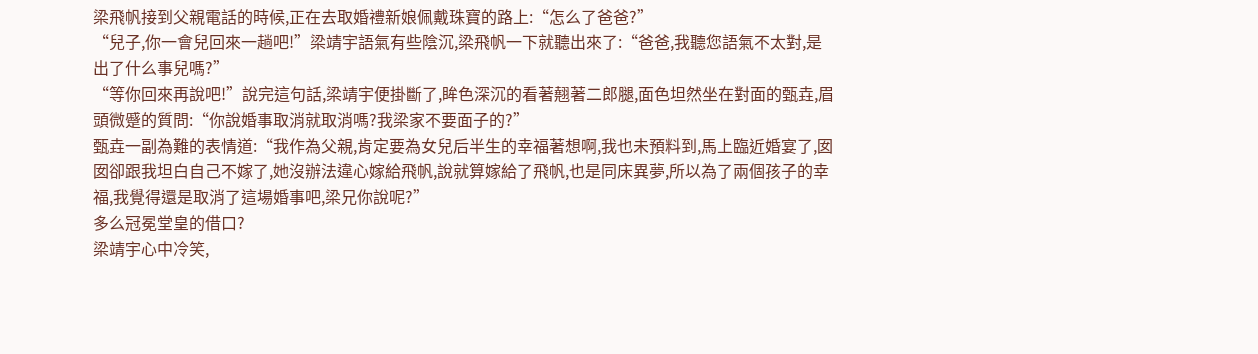梁飛帆接到父親電話的時候,正在去取婚禮新娘佩戴珠寶的路上:“怎么了爸爸?”
“兒子,你一會兒回來一趟吧!”梁靖宇語氣有些陰沉,梁飛帆一下就聽出來了:“爸爸,我聽您語氣不太對,是出了什么事兒嗎?”
“等你回來再說吧!”說完這句話,梁靖宇便掛斷了,眸色深沉的看著翹著二郎腿,面色坦然坐在對面的甄垚,眉頭微蹙的質問:“你說婚事取消就取消嗎?我梁家不要面子的?”
甄垚一副為難的表情道:“我作為父親,肯定要為女兒后半生的幸福著想啊,我也未預料到,馬上臨近婚宴了,囡囡卻跟我坦白自己不嫁了,她沒辦法違心嫁給飛帆,說就算嫁給了飛帆,也是同床異夢,所以為了兩個孩子的幸福,我覺得還是取消了這場婚事吧,梁兄你說呢?”
多么冠冕堂皇的借口?
梁靖宇心中冷笑,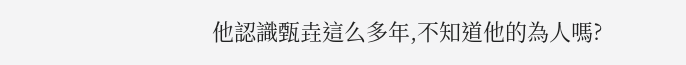他認識甄垚這么多年,不知道他的為人嗎?